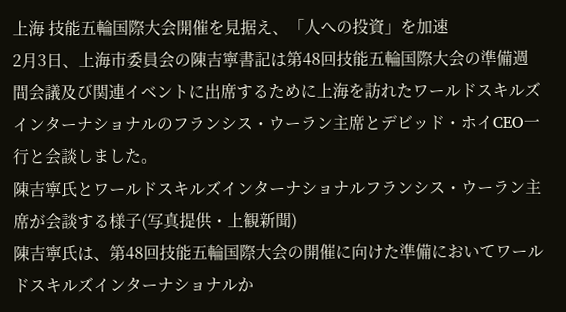上海 技能五輪国際大会開催を見据え、「人への投資」を加速
2月3日、上海市委員会の陳吉寧書記は第48回技能五輪国際大会の準備週間会議及び関連イベントに出席するために上海を訪れたワールドスキルズインターナショナルのフランシス・ウーラン主席とデビッド・ホイCEO一行と会談しました。
陳吉寧氏とワールドスキルズインターナショナルフランシス・ウーラン主席が会談する様子(写真提供・上観新聞)
陳吉寧氏は、第48回技能五輪国際大会の開催に向けた準備においてワールドスキルズインターナショナルか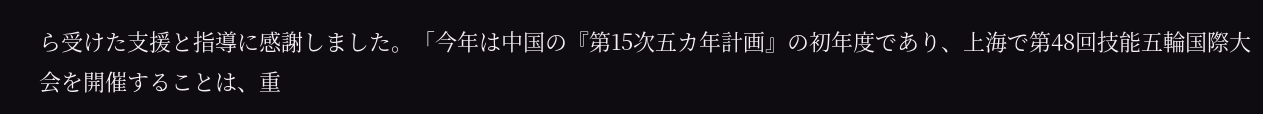ら受けた支援と指導に感謝しました。「今年は中国の『第15次五カ年計画』の初年度であり、上海で第48回技能五輪国際大会を開催することは、重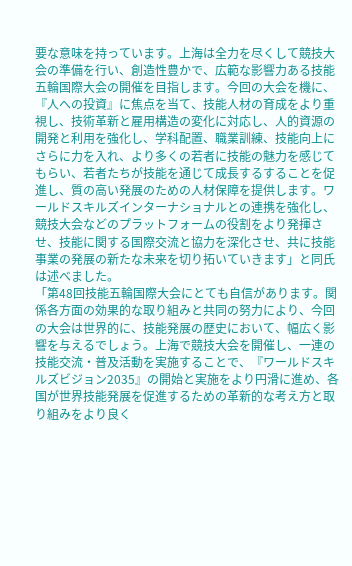要な意味を持っています。上海は全力を尽くして競技大会の準備を行い、創造性豊かで、広範な影響力ある技能五輪国際大会の開催を目指します。今回の大会を機に、『人への投資』に焦点を当て、技能人材の育成をより重視し、技術革新と雇用構造の変化に対応し、人的資源の開発と利用を強化し、学科配置、職業訓練、技能向上にさらに力を入れ、より多くの若者に技能の魅力を感じてもらい、若者たちが技能を通じて成長するすることを促進し、質の高い発展のための人材保障を提供します。ワールドスキルズインターナショナルとの連携を強化し、競技大会などのプラットフォームの役割をより発揮させ、技能に関する国際交流と協力を深化させ、共に技能事業の発展の新たな未来を切り拓いていきます」と同氏は述べました。
「第48回技能五輪国際大会にとても自信があります。関係各方面の効果的な取り組みと共同の努力により、今回の大会は世界的に、技能発展の歴史において、幅広く影響を与えるでしょう。上海で競技大会を開催し、一連の技能交流・普及活動を実施することで、『ワールドスキルズビジョン2035』の開始と実施をより円滑に進め、各国が世界技能発展を促進するための革新的な考え方と取り組みをより良く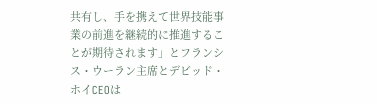共有し、手を携えて世界技能事業の前進を継続的に推進することが期待されます」とフランシス・ウーラン主席とデビッド・ホイCEOは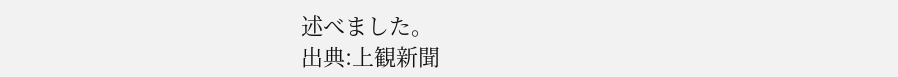述べました。
出典:上観新聞